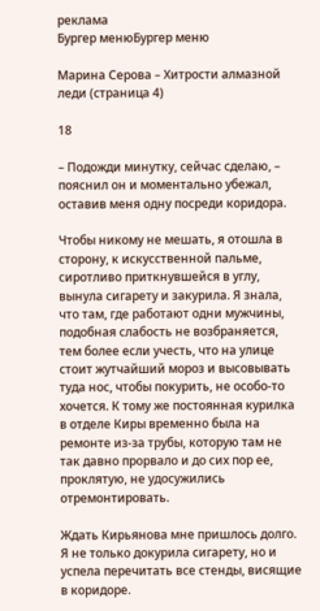реклама
Бургер менюБургер меню

Марина Серова – Хитрости алмазной леди (страница 4)

18

– Подожди минутку, сейчас сделаю, – пояснил он и моментально убежал, оставив меня одну посреди коридора.

Чтобы никому не мешать, я отошла в сторону, к искусственной пальме, сиротливо приткнувшейся в углу, вынула сигарету и закурила. Я знала, что там, где работают одни мужчины, подобная слабость не возбраняется, тем более если учесть, что на улице стоит жутчайший мороз и высовывать туда нос, чтобы покурить, не особо-то хочется. К тому же постоянная курилка в отделе Киры временно была на ремонте из-за трубы, которую там не так давно прорвало и до сих пор ее, проклятую, не удосужились отремонтировать.

Ждать Кирьянова мне пришлось долго. Я не только докурила сигарету, но и успела перечитать все стенды, висящие в коридоре.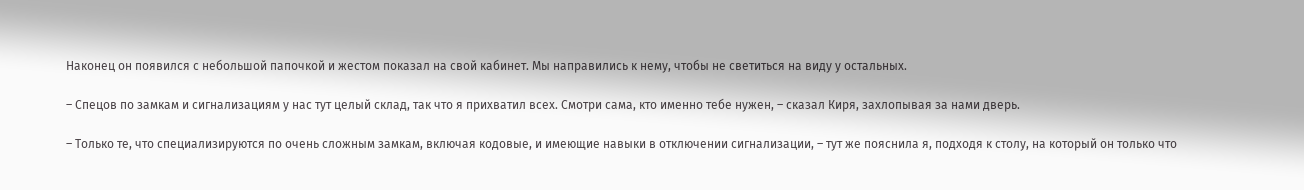Наконец он появился с небольшой папочкой и жестом показал на свой кабинет. Мы направились к нему, чтобы не светиться на виду у остальных.

– Спецов по замкам и сигнализациям у нас тут целый склад, так что я прихватил всех. Смотри сама, кто именно тебе нужен, – сказал Киря, захлопывая за нами дверь.

– Только те, что специализируются по очень сложным замкам, включая кодовые, и имеющие навыки в отключении сигнализации, – тут же пояснила я, подходя к столу, на который он только что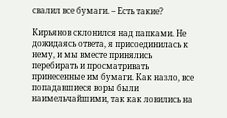свалил все бумаги. – Есть такие?

Кирьянов склонился над папками. Не дожидаясь ответа, я присоединилась к нему, и мы вместе принялись перебирать и просматривать принесенные им бумаги. Как назло, все попадавшиеся воры были наимельчайшими, так как ловились на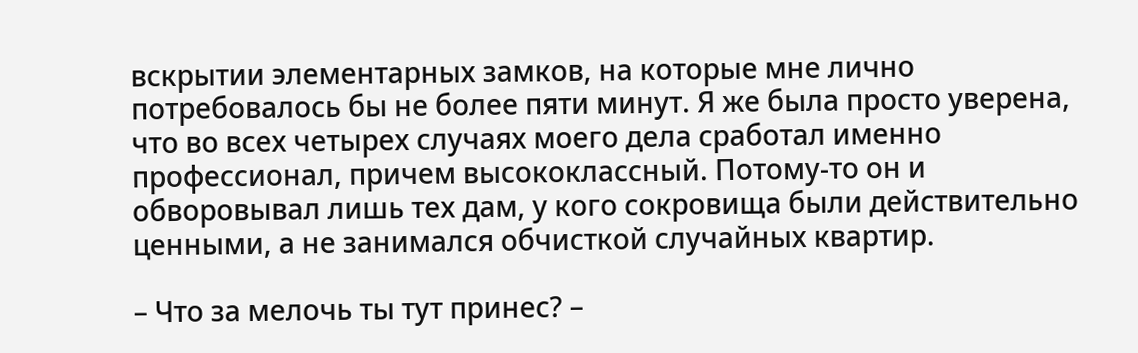вскрытии элементарных замков, на которые мне лично потребовалось бы не более пяти минут. Я же была просто уверена, что во всех четырех случаях моего дела сработал именно профессионал, причем высококлассный. Потому-то он и обворовывал лишь тех дам, у кого сокровища были действительно ценными, а не занимался обчисткой случайных квартир.

– Что за мелочь ты тут принес? –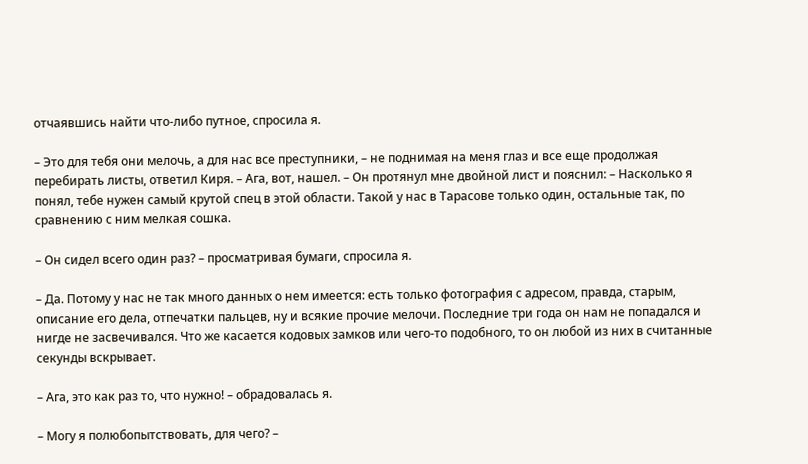отчаявшись найти что-либо путное, спросила я.

– Это для тебя они мелочь, а для нас все преступники, – не поднимая на меня глаз и все еще продолжая перебирать листы, ответил Киря. – Ага, вот, нашел. – Он протянул мне двойной лист и пояснил: – Насколько я понял, тебе нужен самый крутой спец в этой области. Такой у нас в Тарасове только один, остальные так, по сравнению с ним мелкая сошка.

– Он сидел всего один раз? – просматривая бумаги, спросила я.

– Да. Потому у нас не так много данных о нем имеется: есть только фотография с адресом, правда, старым, описание его дела, отпечатки пальцев, ну и всякие прочие мелочи. Последние три года он нам не попадался и нигде не засвечивался. Что же касается кодовых замков или чего-то подобного, то он любой из них в считанные секунды вскрывает.

– Ага, это как раз то, что нужно! – обрадовалась я.

– Могу я полюбопытствовать, для чего? –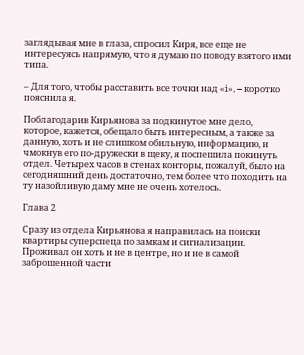заглядывая мне в глаза, спросил Киря, все еще не интересуясь напрямую, что я думаю по поводу взятого ими типа.

– Для того, чтобы расставить все точки над «i», – коротко пояснила я.

Поблагодарив Кирьянова за подкинутое мне дело, которое, кажется, обещало быть интересным, а также за данную, хоть и не слишком обильную, информацию, и чмокнув его по-дружески в щеку, я поспешила покинуть отдел. Четырех часов в стенах конторы, пожалуй, было на сегодняшний день достаточно, тем более что походить на ту назойливую даму мне не очень хотелось.

Глава 2

Сразу из отдела Кирьянова я направилась на поиски квартиры суперспеца по замкам и сигнализации. Проживал он хоть и не в центре, но и не в самой заброшенной части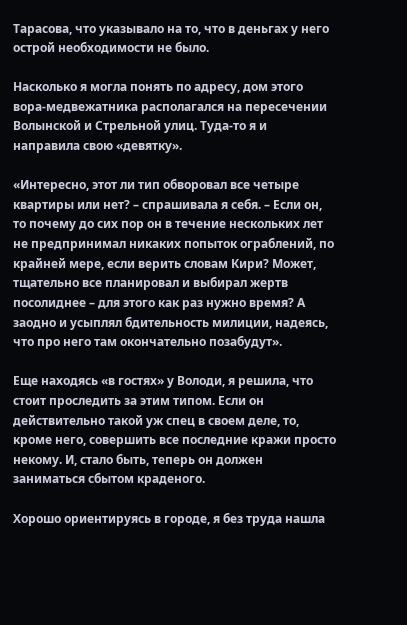Тарасова, что указывало на то, что в деньгах у него острой необходимости не было.

Насколько я могла понять по адресу, дом этого вора-медвежатника располагался на пересечении Волынской и Стрельной улиц. Туда-то я и направила свою «девятку».

«Интересно, этот ли тип обворовал все четыре квартиры или нет? – спрашивала я себя. – Если он, то почему до сих пор он в течение нескольких лет не предпринимал никаких попыток ограблений, по крайней мере, если верить словам Кири? Может, тщательно все планировал и выбирал жертв посолиднее – для этого как раз нужно время? А заодно и усыплял бдительность милиции, надеясь, что про него там окончательно позабудут».

Еще находясь «в гостях» у Володи, я решила, что стоит проследить за этим типом. Если он действительно такой уж спец в своем деле, то, кроме него, совершить все последние кражи просто некому. И, стало быть, теперь он должен заниматься сбытом краденого.

Хорошо ориентируясь в городе, я без труда нашла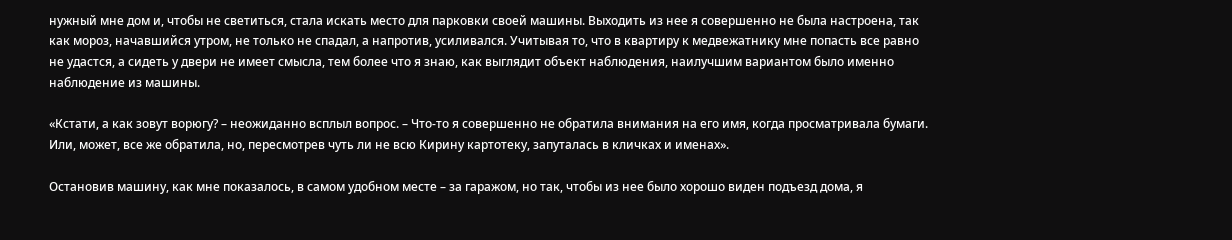нужный мне дом и, чтобы не светиться, стала искать место для парковки своей машины. Выходить из нее я совершенно не была настроена, так как мороз, начавшийся утром, не только не спадал, а напротив, усиливался. Учитывая то, что в квартиру к медвежатнику мне попасть все равно не удастся, а сидеть у двери не имеет смысла, тем более что я знаю, как выглядит объект наблюдения, наилучшим вариантом было именно наблюдение из машины.

«Кстати, а как зовут ворюгу? – неожиданно всплыл вопрос. – Что-то я совершенно не обратила внимания на его имя, когда просматривала бумаги. Или, может, все же обратила, но, пересмотрев чуть ли не всю Кирину картотеку, запуталась в кличках и именах».

Остановив машину, как мне показалось, в самом удобном месте – за гаражом, но так, чтобы из нее было хорошо виден подъезд дома, я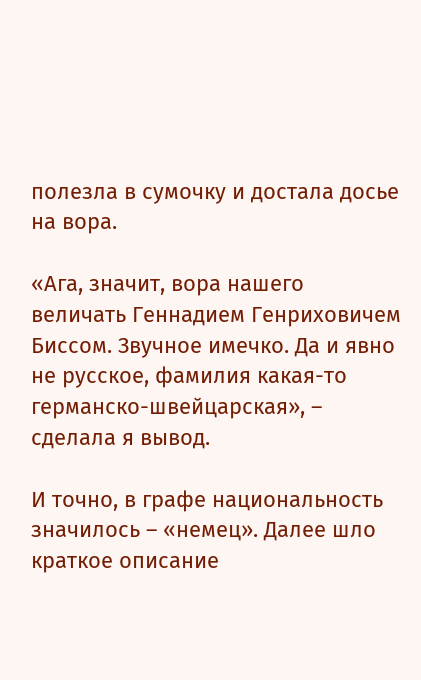полезла в сумочку и достала досье на вора.

«Ага, значит, вора нашего величать Геннадием Генриховичем Биссом. Звучное имечко. Да и явно не русское, фамилия какая-то германско-швейцарская», – сделала я вывод.

И точно, в графе национальность значилось – «немец». Далее шло краткое описание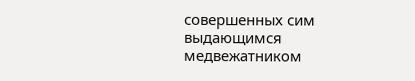совершенных сим выдающимся медвежатником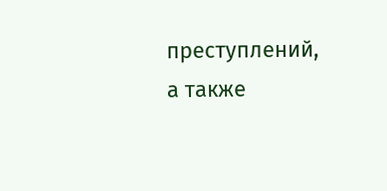преступлений, а также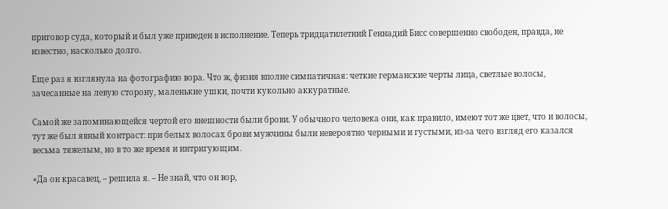приговор суда, который и был уже приведен в исполнение. Теперь тридцатилетний Геннадий Бисс совершенно свободен, правда, не известно, насколько долго.

Еще раз я взглянула на фотографию вора. Что ж, физия вполне симпатичная: четкие германские черты лица, светлые волосы, зачесанные на левую сторону, маленькие ушки, почти кукольно аккуратные.

Самой же запоминающейся чертой его внешности были брови. У обычного человека они, как правило, имеют тот же цвет, что и волосы, тут же был явный контраст: при белых волосах брови мужчины были невероятно черными и густыми, из-за чего взгляд его казался весьма тяжелым, но в то же время и интригующим.

«Да он красавец, – решила я. – Не знай, что он вор,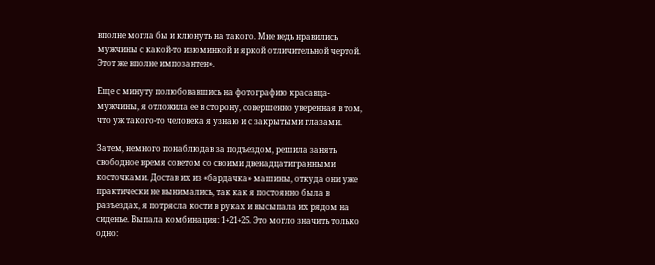вполне могла бы и клюнуть на такого. Мне ведь нравились мужчины с какой-то изюминкой и яркой отличительной чертой. Этот же вполне импозантен».

Еще с минуту полюбовавшись на фотографию красавца-мужчины, я отложила ее в сторону, совершенно уверенная в том, что уж такого-то человека я узнаю и с закрытыми глазами.

Затем, немного понаблюдав за подъездом, решила занять свободное время советом со своими двенадцатигранными косточками. Достав их из «бардачка» машины, откуда они уже практически не вынимались, так как я постоянно была в разъездах, я потрясла кости в руках и высыпала их рядом на сиденье. Выпала комбинация: 1+21+25. Это могло значить только одно: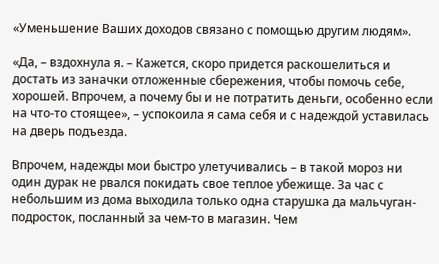«Уменьшение Ваших доходов связано с помощью другим людям».

«Да, – вздохнула я. – Кажется, скоро придется раскошелиться и достать из заначки отложенные сбережения, чтобы помочь себе, хорошей. Впрочем, а почему бы и не потратить деньги, особенно если на что-то стоящее», – успокоила я сама себя и с надеждой уставилась на дверь подъезда.

Впрочем, надежды мои быстро улетучивались – в такой мороз ни один дурак не рвался покидать свое теплое убежище. За час с небольшим из дома выходила только одна старушка да мальчуган-подросток, посланный за чем-то в магазин. Чем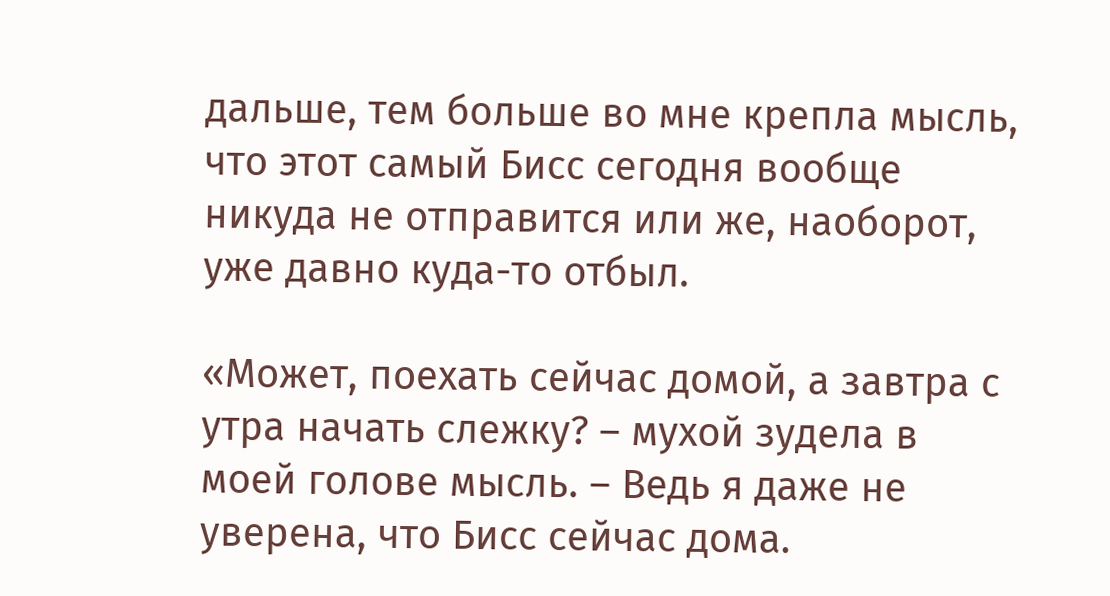дальше, тем больше во мне крепла мысль, что этот самый Бисс сегодня вообще никуда не отправится или же, наоборот, уже давно куда-то отбыл.

«Может, поехать сейчас домой, а завтра с утра начать слежку? – мухой зудела в моей голове мысль. – Ведь я даже не уверена, что Бисс сейчас дома.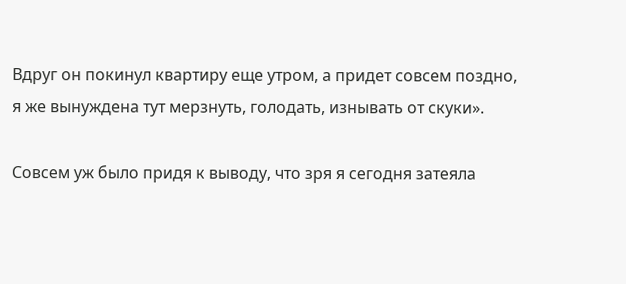Вдруг он покинул квартиру еще утром, а придет совсем поздно, я же вынуждена тут мерзнуть, голодать, изнывать от скуки».

Совсем уж было придя к выводу, что зря я сегодня затеяла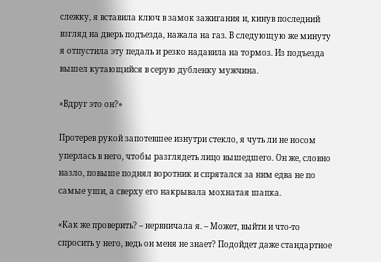слежку, я вставила ключ в замок зажигания и, кинув последний взгляд на дверь подъезда, нажала на газ. В следующую же минуту я отпустила эту педаль и резко надавила на тормоз. Из подъезда вышел кутающийся в серую дубленку мужчина.

«Вдруг это он?»

Протерев рукой запотевшее изнутри стекло, я чуть ли не носом уперлась в него, чтобы разглядеть лицо вышедшего. Он же, словно назло, повыше поднял воротник и спрятался за ним едва не по самые уши, а сверху его накрывала мохнатая шапка.

«Как же проверить? – нервничала я. – Может, выйти и что-то спросить у него, ведь он меня не знает? Подойдет даже стандартное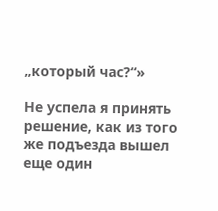„который час?“»

Не успела я принять решение, как из того же подъезда вышел еще один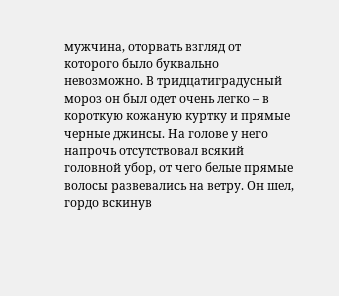мужчина, оторвать взгляд от которого было буквально невозможно. В тридцатиградусный мороз он был одет очень легко – в короткую кожаную куртку и прямые черные джинсы. На голове у него напрочь отсутствовал всякий головной убор, от чего белые прямые волосы развевались на ветру. Он шел, гордо вскинув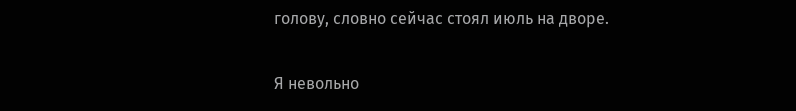голову, словно сейчас стоял июль на дворе.

Я невольно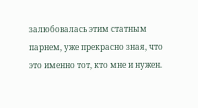залюбовалась этим статным парнем, уже прекрасно зная, что это именно тот, кто мне и нужен.